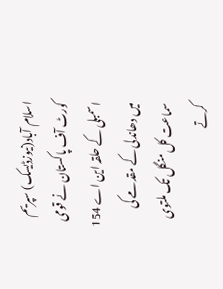اسلام آباد(نیوزڈیسک) سپریم کورٹ آف پاکستان نے قومی اسمبلی کے حلقہ این اے 154 میں دھاندلی کے مقدمے کی سماعت کل منگل تک ملتوی کرتے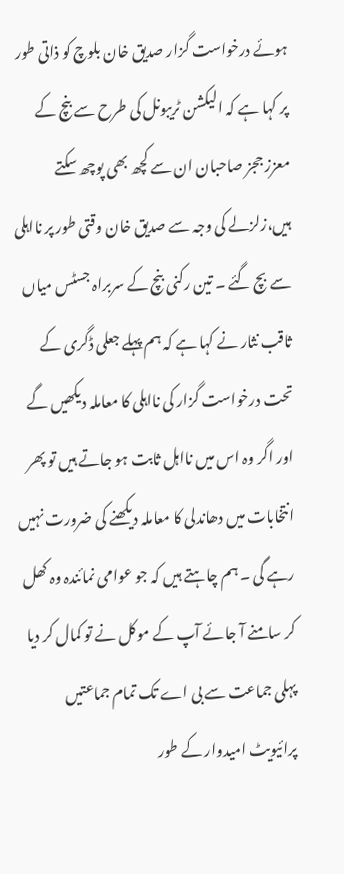ہوئے درخواست گزار صدیق خان بلوچ کو ذاتی طور پر کہا ہے کہ الیکشن ٹریبونل کی طرح سے بنچ کے معزز ججز صاحبان ان سے کچھ بھی پوچھ سکتے ہیں،زلزلے کی وجہ سے صدیق خان وقتی طور پر نااہلی سے بچ گئے ۔ تین رکنی بنچ کے سربراہ جسٹس میاں ثاقب نثار نے کہا ہے کہ ہم پہلے جعلی ڈگری کے تحت درخواست گزار کی نااہلی کا معاملہ دیکھیں گے اور اگر وہ اس میں نااہل ثابت ہو جاتے ہیں تو پھر انتخابات میں دھاندلی کا معاملہ دیکھنے کی ضرورت نہیں رہے گی ۔ ہم چاہتے ہیں کہ جو عوامی نمائندہ وہ کھل کر سامنے آ جائے آپ کے موکل نے تو کمال کر دیا پہلی جماعت سے بی اے تک تمام جماعتیں پرائیویٹ امیدوار کے طور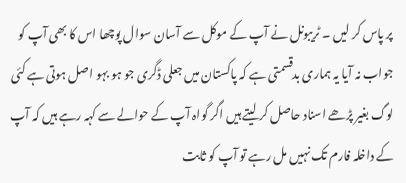پر پاس کر لیں ۔ ٹریبونل نے آپ کے موکل سے آسان سوال پوچھا اس کا بھی آپ کو جواب نہ آیا یہ ہماری بدقسمتی ہے کہ پاکستان میں جعلی ڈگری جو ہو بہو اصل ہوتی ہے کئی لوگ بغیر پڑھے اسناد حاصل کر لیتے ہیں اگر گواہ آپ کے حوالے سے کہہ رہے ہیں کہ آپ کے داخلہ فارم تک نہیں مل رہے تو آپ کو ثابت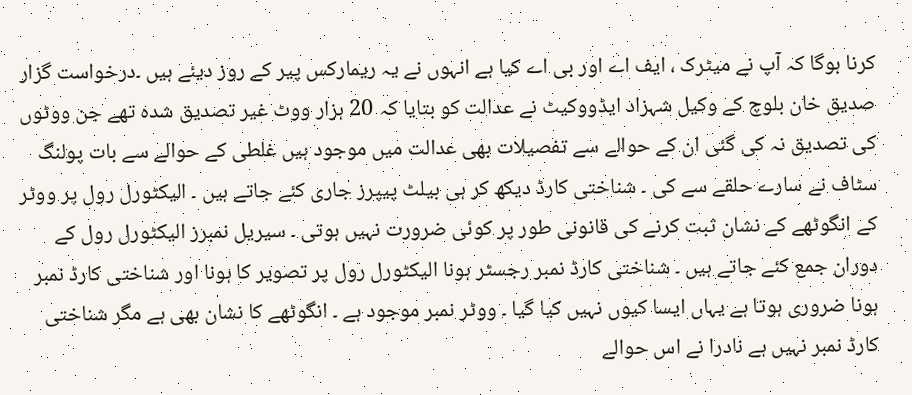کرنا ہوگا کہ آپ نے میٹرک ، ایف اے اور بی اے کیا ہے انہوں نے یہ ریمارکس پیر کے روز دیئے ہیں ۔درخواست گزار صدیق خان بلوچ کے وکیل شہزاد ایڈووکیٹ نے عدالت کو بتایا کہ 20 ہزار ووٹ غیر تصدیق شدہ تھے جن ووٹوں کی تصدیق نہ کی گئی ان کے حوالے سے تفصیلات بھی عدالت میں موجود ہیں غلطی کے حوالے سے بات پولنگ سٹاف نے سارے حلقے سے کی ۔ شناختی کارڈ دیکھ کر ہی بیلٹ پیپرز جاری کئے جاتے ہیں ۔ الیکٹورل رول پر ووٹر کے انگوٹھے کے نشان ثبت کرنے کی قانونی طور پر کوئی ضرورت نہیں ہوتی ۔ سیریل نمبرز الیکٹورل رول کے دوران جمع کئے جاتے ہیں ۔ شناختی کارڈ نمبر رجسٹر ہونا الیکٹورل رول پر تصویر کا ہونا اور شناختی کارڈ نمبر ہونا ضروری ہوتا ہے یہاں ایسا کیوں نہیں کیا گیا ۔ ووٹر نمبر موجود ہے ۔ انگوٹھے کا نشان بھی ہے مگر شناختی کارڈ نمبر نہیں ہے نادرا نے اس حوالے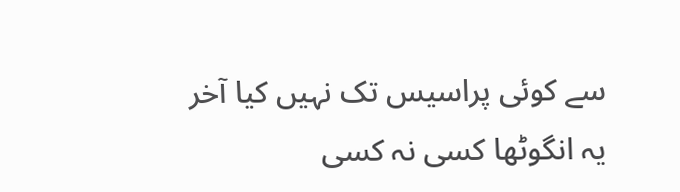سے کوئی پراسیس تک نہیں کیا آخر یہ انگوٹھا کسی نہ کسی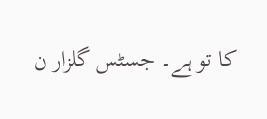کا تو ہے۔ جسٹس گلزار ن